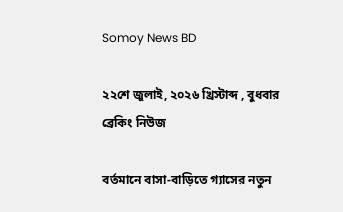Somoy News BD

২২শে জুলাই, ২০২৬ খ্রিস্টাব্দ , বুধবার
ব্রেকিং নিউজ

বর্তমানে বাসা-বাড়িতে গ্যাসের নতুন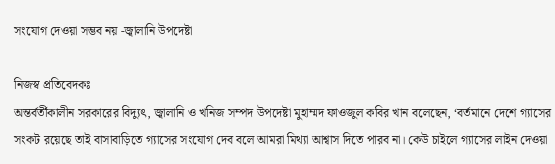সংযোগ দেওয়া সম্ভব নয় -জ্বালানি উপদেষ্টা

নিজস্ব প্রতিবেদকঃ
অন্তর্বর্তীকালীন সরকারের বিদ্যুৎ, জ্বালানি ও খনিজ সম্পদ উপদেষ্টা মুহাম্মদ ফাওজুল কবির খান বলেছেন, ‘বর্তমানে দেশে গ্যাসের সংকট রয়েছে তাই বাসাবাড়িতে গ্যাসের সংযোগ দেব বলে আমরা মিথ্যা আশ্বাস দিতে পারব না। কেউ চাইলে গ্যাসের লাইন দেওয়া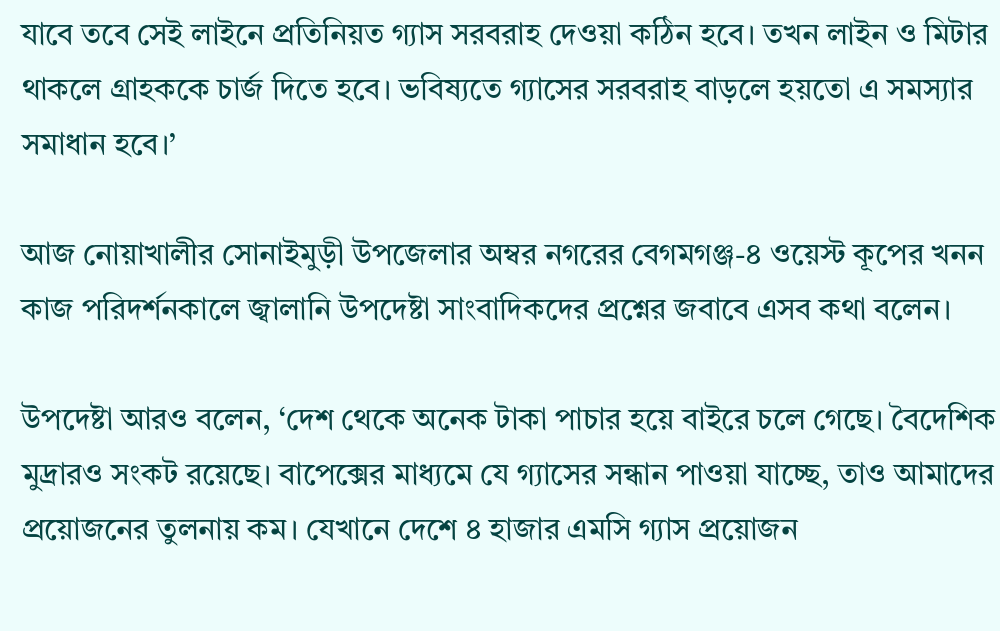যাবে তবে সেই লাইনে প্রতিনিয়ত গ্যাস সরবরাহ দেওয়া কঠিন হবে। তখন লাইন ও মিটার থাকলে গ্রাহককে চার্জ দিতে হবে। ভবিষ্যতে গ্যাসের সরবরাহ বাড়লে হয়তো এ সমস্যার সমাধান হবে।’

আজ নোয়াখালীর সোনাইমুড়ী উপজেলার অম্বর নগরের বেগমগঞ্জ-৪ ওয়েস্ট কূপের খনন কাজ পরিদর্শনকালে জ্বালানি উপদেষ্টা সাংবাদিকদের প্রশ্নের জবাবে এসব কথা বলেন।

উপদেষ্টা আরও বলেন, ‘দেশ থেকে অনেক টাকা পাচার হয়ে বাইরে চলে গেছে। বৈদেশিক মুদ্রারও সংকট রয়েছে। বাপেক্সের মাধ্যমে যে গ্যাসের সন্ধান পাওয়া যাচ্ছে, তাও আমাদের প্রয়োজনের তুলনায় কম। যেখানে দেশে ৪ হাজার এমসি গ্যাস প্রয়োজন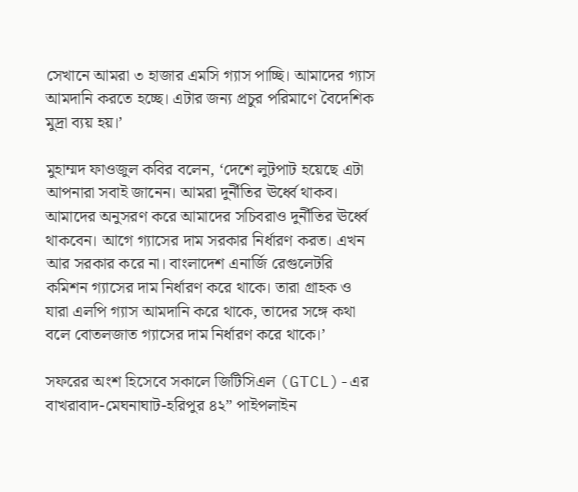সেখানে আমরা ৩ হাজার এমসি গ্যাস পাচ্ছি। আমাদের গ্যাস আমদানি করতে হচ্ছে। এটার জন্য প্রচুর পরিমাণে বৈদেশিক মুদ্রা ব্যয় হয়।’

মুহাম্মদ ফাওজুল কবির বলেন, ‘দেশে লুটপাট হয়েছে এটা আপনারা সবাই জানেন। আমরা দুর্নীতির ঊর্ধ্বে থাকব। আমাদের অনুসরণ করে আমাদের সচিবরাও দুর্নীতির ঊর্ধ্বে থাকবেন। আগে গ্যাসের দাম সরকার নির্ধারণ করত। এখন আর সরকার করে না। বাংলাদেশ এনার্জি রেগুলেটরি কমিশন গ্যাসের দাম নির্ধারণ করে থাকে। তারা গ্রাহক ও যারা এলপি গ্যাস আমদানি করে থাকে, তাদের সঙ্গে কথা বলে বোতলজাত গ্যাসের দাম নির্ধারণ করে থাকে।’

সফরের অংশ হিসেবে সকালে জিটিসিএল (GTCL)-এর বাখরাবাদ-মেঘনাঘাট-হরিপুর ৪২” পাইপলাইন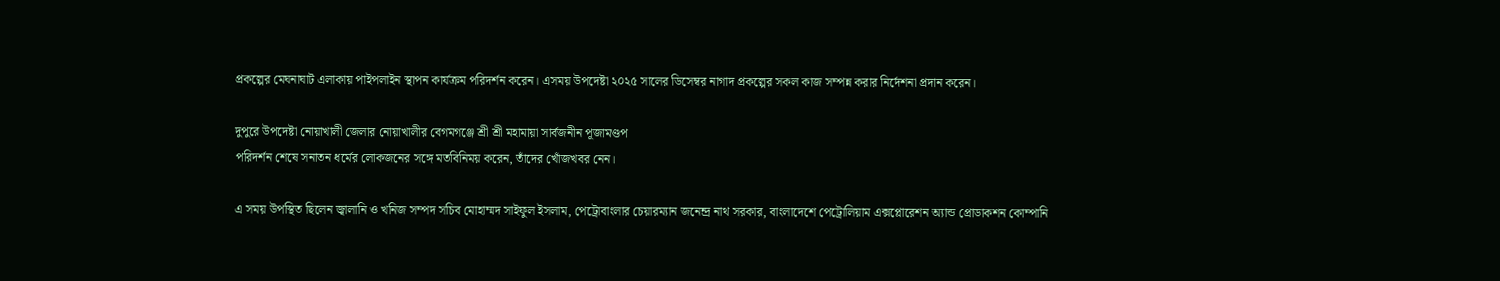প্রকল্পের মেঘনাঘাট এলাকায় পাইপলাইন স্থাপন কার্যক্রম পরিদর্শন করেন। এসময় উপদেষ্টা ২০২৫ সালের ডিসেম্বর নাগাদ প্রকল্পের সকল কাজ সম্পন্ন করার নির্দেশনা প্রদান করেন।

দুপুরে উপদেষ্টা নোয়াখালী জেলার নোয়াখালীর বেগমগঞ্জে শ্রী শ্রী মহামায়া সার্বজনীন পূজামণ্ডপ
পরিদর্শন শেষে সনাতন ধর্মের লোকজনের সঙ্গে মতবিনিময় করেন, তাঁদের খোঁজখবর নেন।

এ সময় উপস্থিত ছিলেন জ্বালানি ও খনিজ সম্পদ সচিব মোহাম্মদ সাইফুল ইসলাম, পেট্রোবাংলার চেয়ারম্যান জনেন্দ্র নাথ সরকার, বাংলাদেশে পেট্রোলিয়াম এক্সপ্লোরেশন অ্যান্ড প্রোডাকশন কোম্পানি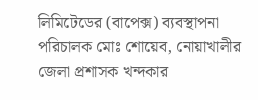লিমিটেডের (বাপেক্স) ব্যবস্থাপনা পরিচালক মোঃ শোয়েব, নোয়াখালীর জেলা প্রশাসক খন্দকার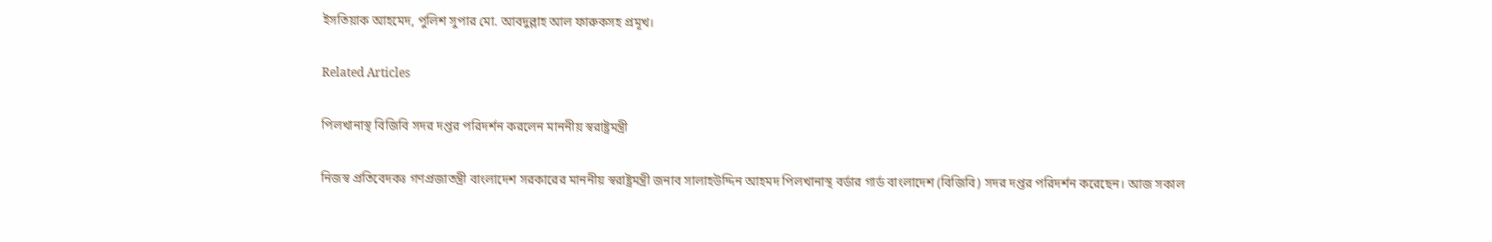ইসতিয়াক আহমেদ, পুলিশ সুপার মো. আবদুল্লাহ আল ফারুকসহ প্রমূখ।

Related Articles

পিলখানাস্থ বিজিবি সদর দপ্তর পরিদর্শন করলেন মাননীয় স্বরাষ্ট্রমন্ত্রী

নিজস্ব প্রতিবেদকঃ গণপ্রজাতন্ত্রী বাংলাদেশ সরকারের মাননীয় স্বরাষ্ট্রমন্ত্রী জনাব সালাহউদ্দিন আহমদ পিলখানাস্থ বর্ডার গার্ড বাংলাদেশ (বিজিবি) সদর দপ্তর পরিদর্শন করেছেন। আজ সকাল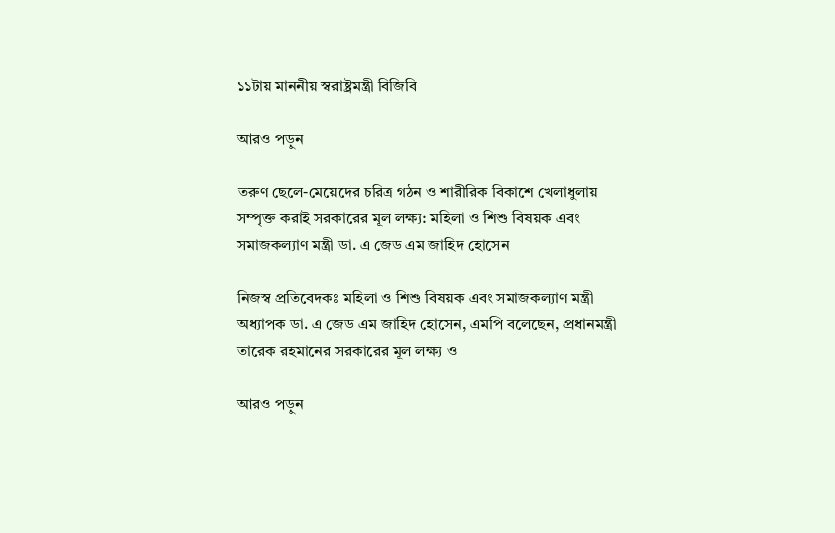১১টায় মাননীয় স্বরাষ্ট্রমন্ত্রী বিজিবি

আরও পড়ুন

তরুণ ছেলে-মেয়েদের চরিত্র গঠন ও শারীরিক বিকাশে খেলাধুলায় সম্পৃক্ত করাই সরকারের মূল লক্ষ্য: মহিলা ও শিশু বিষয়ক এবং সমাজকল্যাণ মন্ত্রী ডা. এ জেড এম জাহিদ হোসেন

নিজস্ব প্রতিবেদকঃ মহিলা ও শিশু বিষয়ক এবং সমাজকল্যাণ মন্ত্রী অধ্যাপক ডা. এ জেড এম জাহিদ হোসেন, এমপি বলেছেন, প্রধানমন্ত্রী তারেক রহমানের সরকারের মূল লক্ষ্য ও

আরও পড়ুন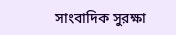সাংবাদিক সুরক্ষা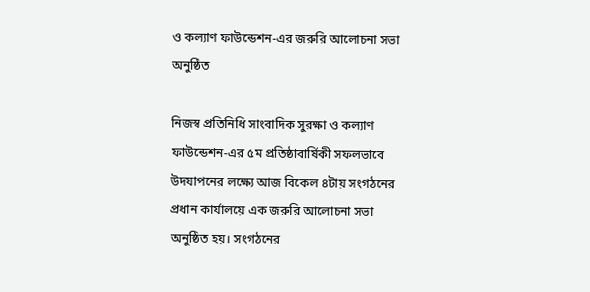ও কল্যাণ ফাউন্ডেশন-এর জরুরি আলোচনা সভা অনুষ্ঠিত

নিজস্ব প্রতিনিধি সাংবাদিক সুরক্ষা ও কল্যাণ ফাউন্ডেশন-এর ৫ম প্রতিষ্ঠাবার্ষিকী সফলভাবে উদযাপনের লক্ষ্যে আজ বিকেল ৪টায় সংগঠনের প্রধান কার্যালয়ে এক জরুরি আলোচনা সভা অনুষ্ঠিত হয়। সংগঠনের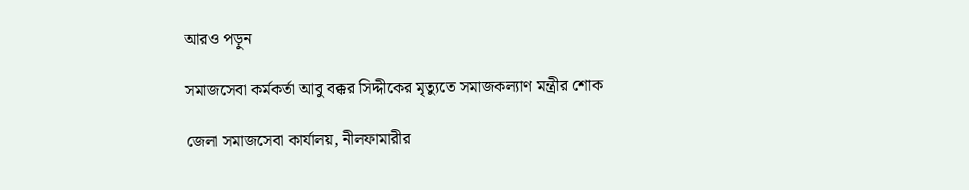আরও পড়ুন

সমাজসেবা কর্মকর্তা আবু বক্কর সিদ্দীকের মৃত্যুতে সমাজকল্যাণ মন্ত্রীর শোক

জেলা সমাজসেবা কার্যালয়, নীলফামারীর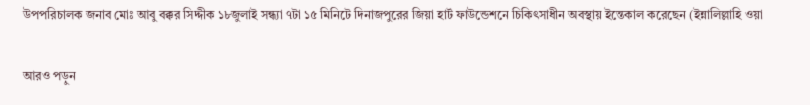উপপরিচালক জনাব মোঃ আবু বক্কর সিদ্দীক ১৮জুলাই সন্ধ্যা ৭টা ১৫ মিনিটে দিনাজপুরের জিয়া হার্ট ফাউন্ডেশনে চিকিৎসাধীন অবস্থায় ইন্তেকাল করেছেন (ইন্নালিল্লাহি ওয়া

আরও পড়ুন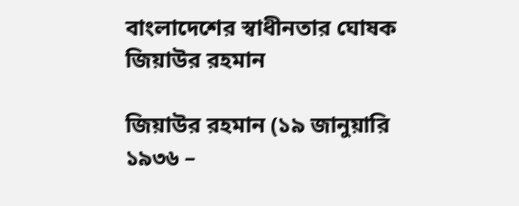বাংলাদেশের স্বাধীনতার ঘোষক জিয়াউর রহমান

জিয়াউর রহমান (১৯ জানুয়ারি ১৯৩৬ –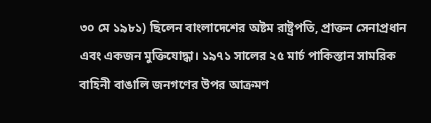৩০ মে ১৯৮১) ছিলেন বাংলাদেশের অষ্টম রাষ্ট্রপতি, প্রাক্তন সেনাপ্রধান এবং একজন মুক্তিযোদ্ধা। ১৯৭১ সালের ২৫ মার্চ পাকিস্তান সামরিক বাহিনী বাঙালি জনগণের উপর আক্রমণ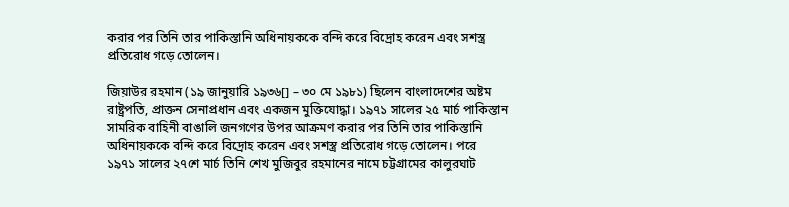করার পর তিনি তার পাকিস্তানি অধিনায়ককে বন্দি করে বিদ্রোহ করেন এবং সশস্ত্র প্রতিরোধ গড়ে তোলেন।

জিয়াউর রহমান (১৯ জানুয়ারি ১৯৩৬[] – ৩০ মে ১৯৮১) ছিলেন বাংলাদেশের অষ্টম রাষ্ট্রপতি, প্রাক্তন সেনাপ্রধান এবং একজন মুক্তিযোদ্ধা। ১৯৭১ সালের ২৫ মার্চ পাকিস্তান সামরিক বাহিনী বাঙালি জনগণের উপর আক্রমণ করার পর তিনি তার পাকিস্তানি অধিনায়ককে বন্দি করে বিদ্রোহ করেন এবং সশস্ত্র প্রতিরোধ গড়ে তোলেন। পরে ১৯৭১ সালের ২৭শে মার্চ তিনি শেখ মুজিবুর রহমানের নামে চট্টগ্রামের কালুরঘাট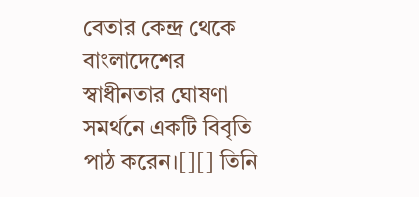বেতার কেন্দ্র থেকে বাংলাদেশের স্বাধীনতার ঘোষণা সমর্থনে একটি বিবৃতি পাঠ করেন।[][] তিনি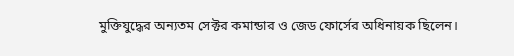মুক্তিযুদ্ধের অন্যতম সেক্টর কমান্ডার ও জেড ফোর্সের অধিনায়ক ছিলেন।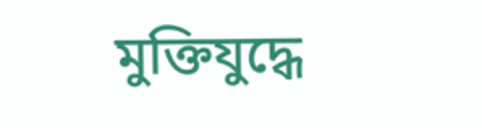মুক্তিযুদ্ধে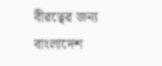বীরত্বের জন্য বাংলাদেশ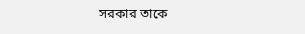সরকার তাকে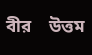বীর    উত্তম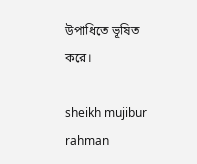উপাধিতে ভূষিত করে।

sheikh mujibur rahman